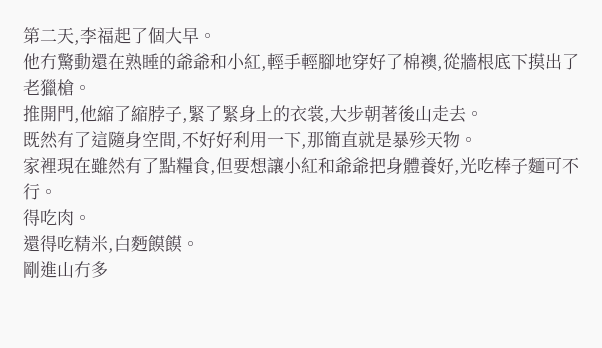第二天,李福起了個大早。
他冇驚動還在熟睡的爺爺和小紅,輕手輕腳地穿好了棉襖,從牆根底下摸出了老獵槍。
推開門,他縮了縮脖子,緊了緊身上的衣裳,大步朝著後山走去。
既然有了這隨身空間,不好好利用一下,那簡直就是暴殄天物。
家裡現在雖然有了點糧食,但要想讓小紅和爺爺把身體養好,光吃棒子麵可不行。
得吃肉。
還得吃精米,白麪饃饃。
剛進山冇多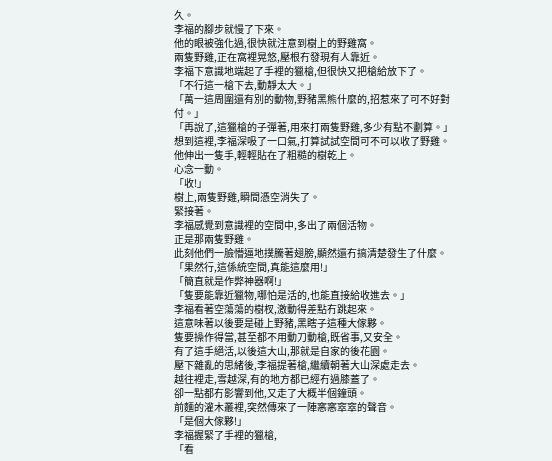久。
李福的腳步就慢了下來。
他的眼被強化過,很快就注意到樹上的野雞窩。
兩隻野雞,正在窩裡晃悠,壓根冇發現有人靠近。
李福下意識地端起了手裡的獵槍,但很快又把槍給放下了。
「不行這一槍下去,動靜太大。」
「萬一這周圍還有別的動物,野豬黑熊什麼的,招惹來了可不好對付。」
「再說了,這獵槍的子彈著,用來打兩隻野雞,多少有點不劃算。」
想到這裡,李福深吸了一口氣,打算試試空間可不可以收了野雞。
他伸出一隻手,輕輕貼在了粗糙的樹乾上。
心念一動。
「收!」
樹上,兩隻野雞,瞬間憑空消失了。
緊接著。
李福感覺到意識裡的空間中,多出了兩個活物。
正是那兩隻野雞。
此刻他們一臉懵逼地撲騰著翅膀,顯然還冇搞清楚發生了什麼。
「果然行,這係統空間,真能這麼用!」
「簡直就是作弊神器啊!」
「隻要能靠近獵物,哪怕是活的,也能直接給收進去。」
李福看著空蕩蕩的樹杈,激動得差點冇跳起來。
這意味著以後要是碰上野豬,黑瞎子這種大傢夥。
隻要操作得當,甚至都不用動刀動槍,既省事,又安全。
有了這手絕活,以後這大山,那就是自家的後花園。
壓下雜亂的思緒後,李福提著槍,繼續朝著大山深處走去。
越往裡走,雪越深,有的地方都已經冇過膝蓋了。
卻一點都冇影響到他,又走了大概半個鐘頭。
前麵的灌木叢裡,突然傳來了一陣窸窸窣窣的聲音。
「是個大傢夥!」
李福握緊了手裡的獵槍,
「看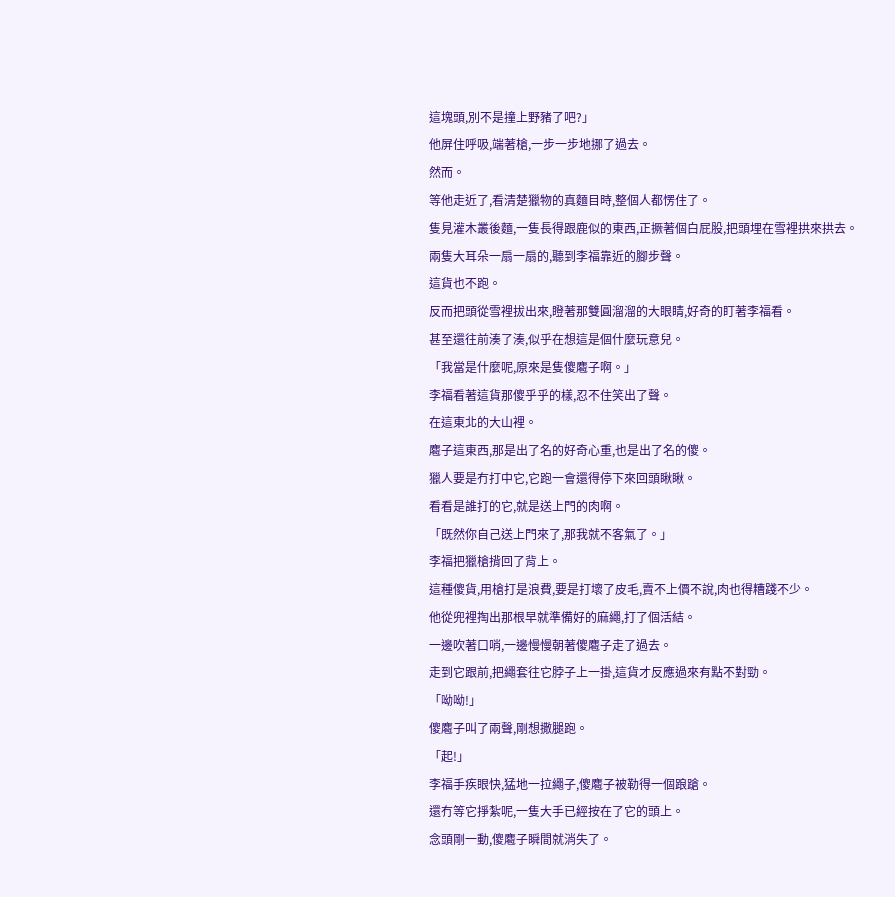這塊頭,別不是撞上野豬了吧?」
他屏住呼吸,端著槍,一步一步地挪了過去。
然而。
等他走近了,看清楚獵物的真麵目時,整個人都愣住了。
隻見灌木叢後麵,一隻長得跟鹿似的東西,正撅著個白屁股,把頭埋在雪裡拱來拱去。
兩隻大耳朵一扇一扇的,聽到李福靠近的腳步聲。
這貨也不跑。
反而把頭從雪裡拔出來,瞪著那雙圓溜溜的大眼睛,好奇的盯著李福看。
甚至還往前湊了湊,似乎在想這是個什麼玩意兒。
「我當是什麼呢,原來是隻傻麅子啊。」
李福看著這貨那傻乎乎的樣,忍不住笑出了聲。
在這東北的大山裡。
麅子這東西,那是出了名的好奇心重,也是出了名的傻。
獵人要是冇打中它,它跑一會還得停下來回頭瞅瞅。
看看是誰打的它,就是送上門的肉啊。
「既然你自己送上門來了,那我就不客氣了。」
李福把獵槍揹回了背上。
這種傻貨,用槍打是浪費,要是打壞了皮毛,賣不上價不說,肉也得糟踐不少。
他從兜裡掏出那根早就準備好的麻繩,打了個活結。
一邊吹著口哨,一邊慢慢朝著傻麅子走了過去。
走到它跟前,把繩套往它脖子上一掛,這貨才反應過來有點不對勁。
「呦呦!」
傻麅子叫了兩聲,剛想撒腿跑。
「起!」
李福手疾眼快,猛地一拉繩子,傻麅子被勒得一個踉蹌。
還冇等它掙紮呢,一隻大手已經按在了它的頭上。
念頭剛一動,傻麅子瞬間就消失了。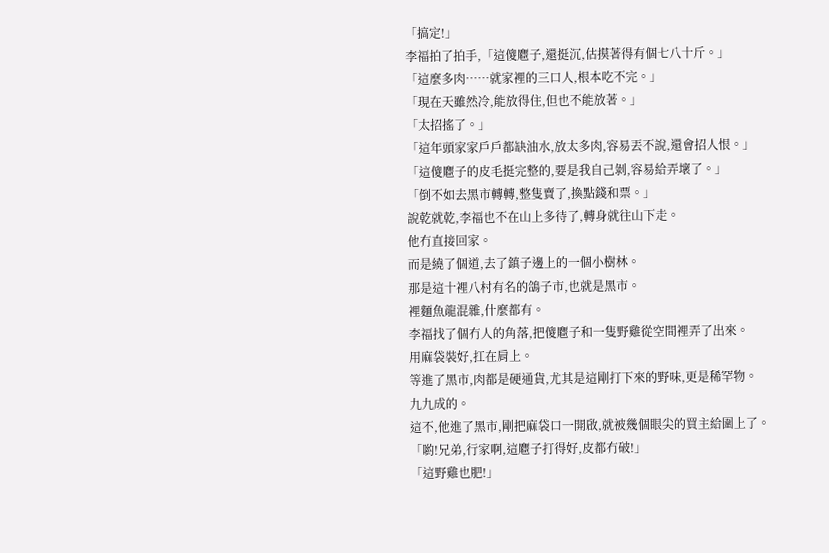「搞定!」
李福拍了拍手,「這傻麅子,還挺沉,估摸著得有個七八十斤。」
「這麼多肉……就家裡的三口人,根本吃不完。」
「現在天雖然冷,能放得住,但也不能放著。」
「太招搖了。」
「這年頭家家戶戶都缺油水,放太多肉,容易丟不說,還會招人恨。」
「這傻麅子的皮毛挺完整的,要是我自己剝,容易給弄壞了。」
「倒不如去黑市轉轉,整隻賣了,換點錢和票。」
說乾就乾,李福也不在山上多待了,轉身就往山下走。
他冇直接回家。
而是繞了個道,去了鎮子邊上的一個小樹林。
那是這十裡八村有名的鴿子市,也就是黑市。
裡麵魚龍混雜,什麼都有。
李福找了個冇人的角落,把傻麅子和一隻野雞從空間裡弄了出來。
用麻袋裝好,扛在肩上。
等進了黑市,肉都是硬通貨,尤其是這剛打下來的野味,更是稀罕物。
九九成的。
這不,他進了黑市,剛把麻袋口一開啟,就被幾個眼尖的買主給圍上了。
「喲!兄弟,行家啊,這麅子打得好,皮都冇破!」
「這野雞也肥!」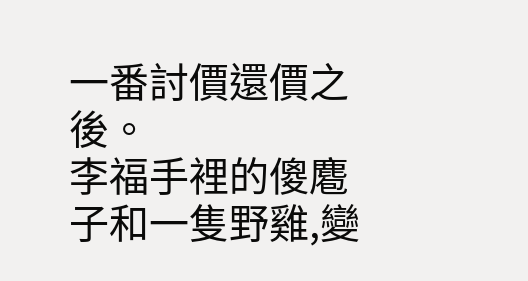一番討價還價之後。
李福手裡的傻麅子和一隻野雞,變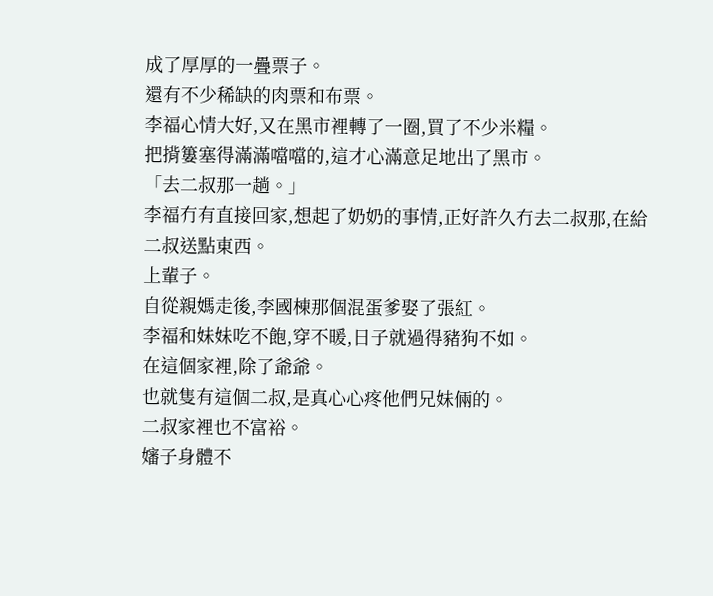成了厚厚的一疊票子。
還有不少稀缺的肉票和布票。
李福心情大好,又在黑市裡轉了一圈,買了不少米糧。
把揹簍塞得滿滿噹噹的,這才心滿意足地出了黑市。
「去二叔那一趟。」
李福冇有直接回家,想起了奶奶的事情,正好許久冇去二叔那,在給二叔送點東西。
上輩子。
自從親媽走後,李國棟那個混蛋爹娶了張紅。
李福和妹妹吃不飽,穿不暖,日子就過得豬狗不如。
在這個家裡,除了爺爺。
也就隻有這個二叔,是真心心疼他們兄妹倆的。
二叔家裡也不富裕。
嬸子身體不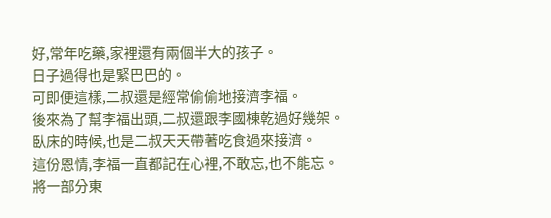好,常年吃藥,家裡還有兩個半大的孩子。
日子過得也是緊巴巴的。
可即便這樣,二叔還是經常偷偷地接濟李福。
後來為了幫李福出頭,二叔還跟李國棟乾過好幾架。
臥床的時候,也是二叔天天帶著吃食過來接濟。
這份恩情,李福一直都記在心裡,不敢忘,也不能忘。
將一部分東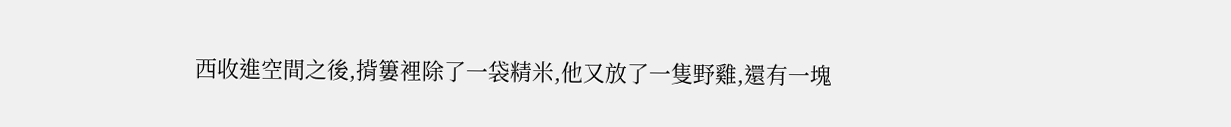西收進空間之後,揹簍裡除了一袋精米,他又放了一隻野雞,還有一塊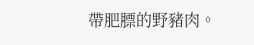帶肥膘的野豬肉。